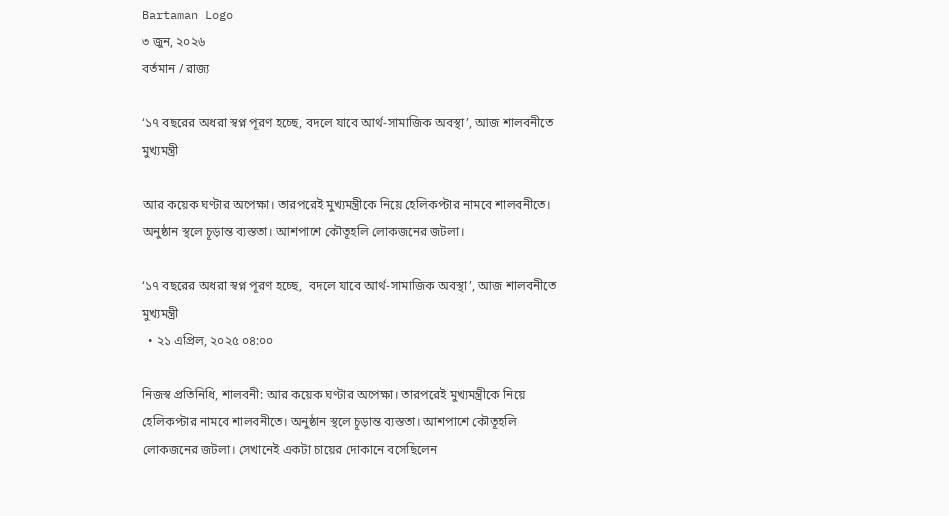Bartaman Logo
৩ জুন, ২০২৬
বর্তমান / রাজ্য

‘১৭ বছরের অধরা স্বপ্ন পূরণ হচ্ছে, বদলে যাবে আর্থ-সামাজিক অবস্থা’, আজ শালবনীতে মুখ্যমন্ত্রী

আর কয়েক ঘণ্টার অপেক্ষা। তারপরেই মুখ্যমন্ত্রীকে নিয়ে হেলিকপ্টার নামবে শালবনীতে। অনুষ্ঠান স্থলে চূড়ান্ত ব্যস্ততা। আশপাশে কৌতূহলি লোকজনের জটলা।

‘১৭ বছরের অধরা স্বপ্ন পূরণ হচ্ছে,  বদলে যাবে আর্থ-সামাজিক অবস্থা’, আজ শালবনীতে মুখ্যমন্ত্রী
  • ২১ এপ্রিল, ২০২৫ ০৪:০০

নিজস্ব প্রতিনিধি, শালবনী: আর কয়েক ঘণ্টার অপেক্ষা। তারপরেই মুখ্যমন্ত্রীকে নিয়ে হেলিকপ্টার নামবে শালবনীতে। অনুষ্ঠান স্থলে চূড়ান্ত ব্যস্ততা। আশপাশে কৌতূহলি লোকজনের জটলা। সেখানেই একটা চায়ের দোকানে বসেছিলেন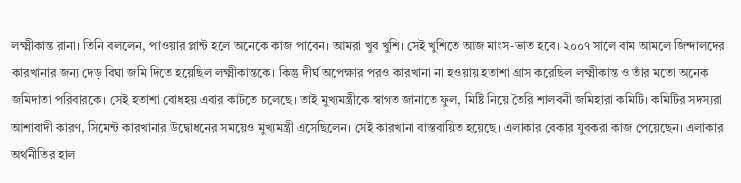লক্ষ্মীকান্ত রানা। তিনি বললেন, পাওয়ার প্লান্ট হলে অনেকে কাজ পাবেন। আমরা খুব খুশি। সেই খুশিতে আজ মাংস-ভাত হবে। ২০০৭ সালে বাম আমলে জিন্দালদের কারখানার জন্য দেড় বিঘা জমি দিতে হয়েছিল লক্ষ্মীকান্তকে। কিন্তু দীর্ঘ অপেক্ষার পরও কারখানা না হওয়ায় হতাশা গ্রাস করেছিল লক্ষ্মীকান্ত ও তাঁর মতো অনেক জমিদাতা পরিবারকে। সেই হতাশা বোধহয় এবার কাটতে চলেছে। তাই মুখ্যমন্ত্রীকে স্বাগত জানাতে ফুল, মিষ্টি নিয়ে তৈরি শালবনী জমিহারা কমিটি। কমিটির সদস্যরা আশাবাদী কারণ, সিমেন্ট কারখানার উদ্বোধনের সময়েও মুখ্যমন্ত্রী এসেছিলেন। সেই কারখানা বাস্তবায়িত হয়েছে। এলাকার বেকার যুবকরা কাজ পেয়েছেন। এলাকার অর্থনীতির হাল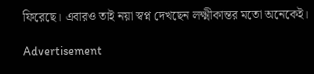ফিরেছে। এবারও তাই নয়া স্বপ্ন দেখছেন লক্ষ্মীকান্তর মতো অনেকেই।

Advertisement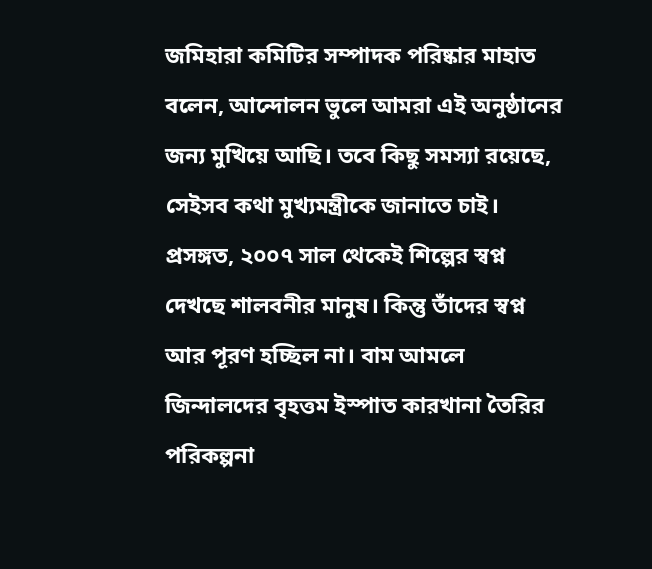জমিহারা কমিটির সম্পাদক পরিষ্কার মাহাত বলেন, আন্দোলন ভুলে আমরা এই অনুষ্ঠানের জন্য মুখিয়ে আছি। তবে কিছু সমস্যা রয়েছে, সেইসব কথা মুখ্যমন্ত্রীকে জানাতে চাই। প্রসঙ্গত, ২০০৭ সাল থেকেই শিল্পের স্বপ্ন দেখছে শালবনীর মানুষ। কিন্তু তাঁদের স্বপ্ন আর পূরণ হচ্ছিল না। বাম আমলে জিন্দালদের বৃহত্তম ইস্পাত কারখানা তৈরির পরিকল্পনা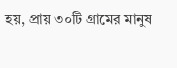হয়, প্রায় ৩০টি গ্রামের মানুষ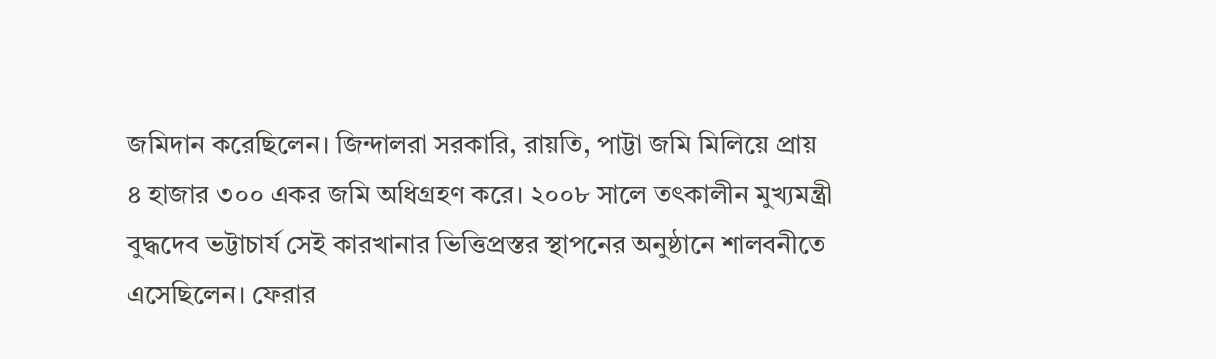জমিদান করেছিলেন। জিন্দালরা সরকারি, রায়তি, পাট্টা জমি মিলিয়ে প্রায় ৪ হাজার ৩০০ একর জমি অধিগ্রহণ করে। ২০০৮ সালে তৎকালীন মুখ্যমন্ত্রী বুদ্ধদেব ভট্টাচার্য সেই কারখানার ভিত্তিপ্রস্তর স্থাপনের অনুষ্ঠানে শালবনীতে এসেছিলেন। ফেরার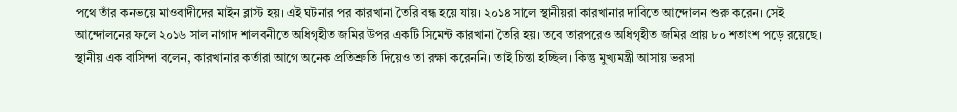পথে তাঁর কনভয়ে মাওবাদীদের মাইন ব্লাস্ট হয়। এই ঘটনার পর কারখানা তৈরি বন্ধ হয়ে যায়। ২০১৪ সালে স্থানীয়রা কারখানার দাবিতে আন্দোলন শুরু করেন। সেই আন্দোলনের ফলে ২০১৬ সাল নাগাদ শালবনীতে অধিগৃহীত জমির উপর একটি সিমেন্ট কারখানা তৈরি হয়। তবে তারপরেও অধিগৃহীত জমির প্রায় ৮০ শতাংশ পড়ে রয়েছে। স্থানীয় এক বাসিন্দা বলেন, কারখানার কর্তারা আগে অনেক প্রতিশ্রুতি দিয়েও তা রক্ষা করেননি। তাই চিন্তা হচ্ছিল। কিন্তু মুখ্যমন্ত্রী আসায় ভরসা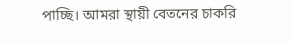পাচ্ছি। আমরা স্থায়ী বেতনের চাকরি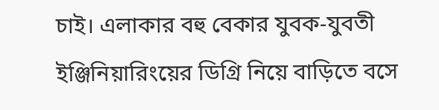চাই। এলাকার বহু বেকার যুবক-যুবতী ইঞ্জিনিয়ারিংয়ের ডিগ্রি নিয়ে বাড়িতে বসে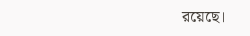রয়েছে।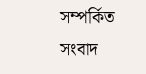সম্পর্কিত সংবাদ